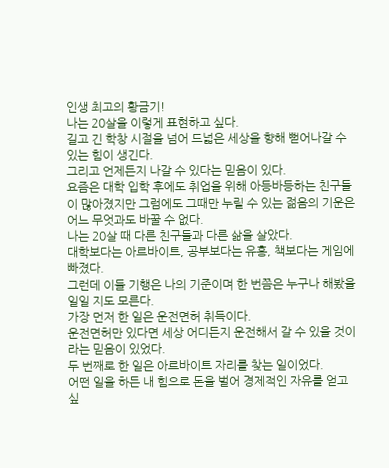인생 최고의 황금기!
나는 20살을 이렇게 표현하고 싶다.
길고 긴 학창 시절을 넘어 드넓은 세상을 향해 뻗어나갈 수 있는 힘이 생긴다.
그리고 언제든지 나갈 수 있다는 믿음이 있다.
요즘은 대학 입학 후에도 취업을 위해 아등바등하는 친구들이 많아졌지만 그럼에도 그때만 누릴 수 있는 젊음의 기운은 어느 무엇과도 바꿀 수 없다.
나는 20살 때 다른 친구들과 다른 삶을 살았다.
대학보다는 아르바이트, 공부보다는 유흥, 책보다는 게임에 빠졌다.
그런데 이들 기행은 나의 기준이며 한 번쯤은 누구나 해봤을 일일 지도 모른다.
가장 먼저 한 일은 운전면허 취득이다.
운전면허만 있다면 세상 어디든지 운전해서 갈 수 있을 것이라는 믿음이 있었다.
두 번째로 한 일은 아르바이트 자리를 찾는 일이었다.
어떤 일을 하든 내 힘으로 돈을 벌어 경제적인 자유를 얻고 싶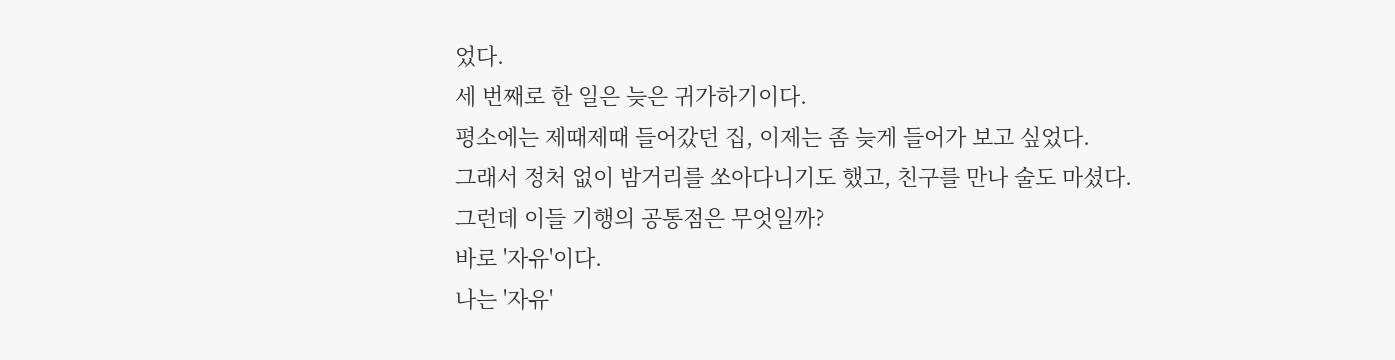었다.
세 번째로 한 일은 늦은 귀가하기이다.
평소에는 제때제때 들어갔던 집, 이제는 좀 늦게 들어가 보고 싶었다.
그래서 정처 없이 밤거리를 쏘아다니기도 했고, 친구를 만나 술도 마셨다.
그런데 이들 기행의 공통점은 무엇일까?
바로 '자유'이다.
나는 '자유'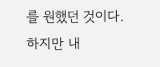를 원했던 것이다.
하지만 내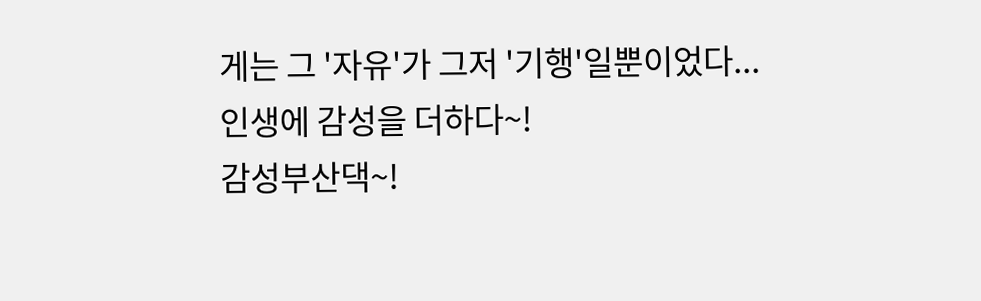게는 그 '자유'가 그저 '기행'일뿐이었다...
인생에 감성을 더하다~!
감성부산댁~!